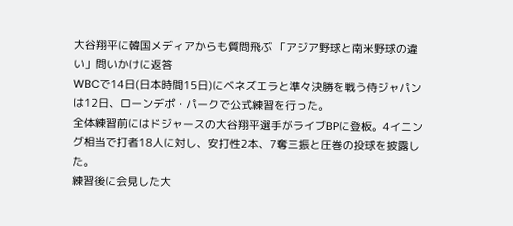大谷翔平に韓国メディアからも質問飛ぶ 「アジア野球と南米野球の違い」問いかけに返答
WBCで14日(日本時間15日)にベネズエラと準々決勝を戦う侍ジャパンは12日、ローンデポ・パークで公式練習を行った。
全体練習前にはドジャースの大谷翔平選手がライブBPに登板。4イニング相当で打者18人に対し、安打性2本、7奪三振と圧巻の投球を披露した。
練習後に会見した大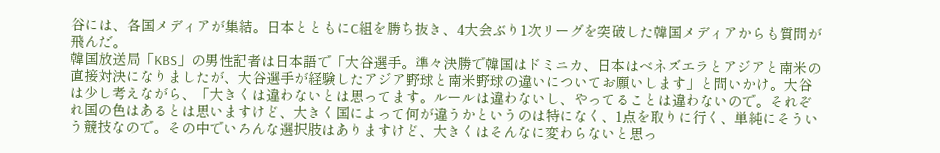谷には、各国メディアが集結。日本とともにC組を勝ち抜き、4大会ぶり1次リーグを突破した韓国メディアからも質問が飛んだ。
韓国放送局「KBS」の男性記者は日本語で「大谷選手。準々決勝で韓国はドミニカ、日本はベネズエラとアジアと南米の直接対決になりましたが、大谷選手が経験したアジア野球と南米野球の違いについてお願いします」と問いかけ。大谷は少し考えながら、「大きくは違わないとは思ってます。ルールは違わないし、やってることは違わないので。それぞれ国の色はあるとは思いますけど、大きく国によって何が違うかというのは特になく、1点を取りに行く、単純にそういう競技なので。その中でいろんな選択肢はありますけど、大きくはそんなに変わらないと思っ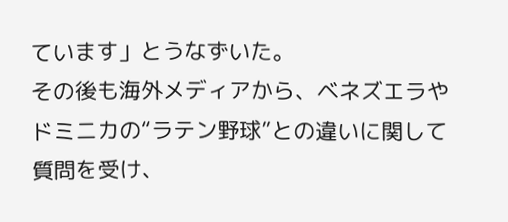ています」とうなずいた。
その後も海外メディアから、ベネズエラやドミニカの“ラテン野球”との違いに関して質問を受け、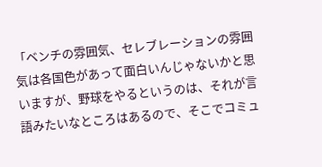「ベンチの雰囲気、セレブレーションの雰囲気は各国色があって面白いんじゃないかと思いますが、野球をやるというのは、それが言語みたいなところはあるので、そこでコミュ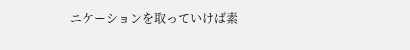ニケーションを取っていけば素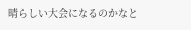晴らしい大会になるのかなと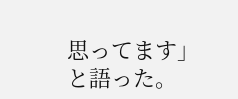思ってます」と語った。